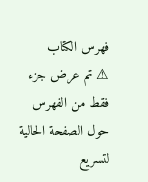فهرس الكتاب
⚠ تم عرض جزء فقط من الفهرس حول الصفحة الحالية لتسريع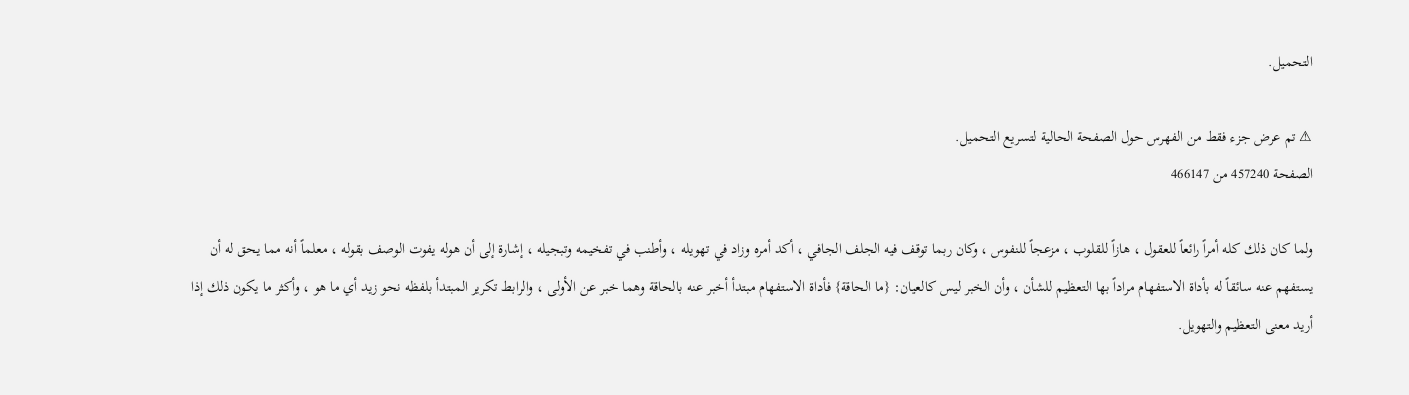التحميل.

⚠ تم عرض جزء فقط من الفهرس حول الصفحة الحالية لتسريع التحميل.
الصفحة 457240 من 466147

ولما كان ذلك كله أمراً رائعاً للعقول ، هازاً للقلوب ، مزعجاً للنفوس ، وكان ربما توقف فيه الجلف الجافي ، أكد أمره وزاد في تهويله ، وأطنب في تفخيمه وتبجيله ، إشارة إلى أن هوله يفوت الوصف بقوله ، معلماً أنه مما يحق له أن يستفهم عنه سائقاً له بأداة الاستفهام مراداً بها التعظيم للشأن ، وأن الخبر ليس كالعيان: {ما الحاقة} فأداة الاستفهام مبتدأ أخبر عنه بالحاقة وهما خبر عن الأولى ، والرابط تكرير المبتدأ بلفظه نحو زيد أي ما هو ، وأكثر ما يكون ذلك إذا أريد معنى التعظيم والتهويل.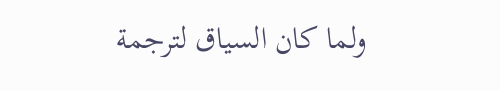ولما كان السياق لترجمة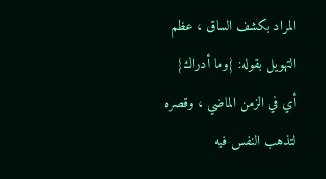المراد بكشف الساق ، عظم التهويل بقوله: {وما أدراك} أي في الزمن الماضي ، وقصره لتذهب النفس فيه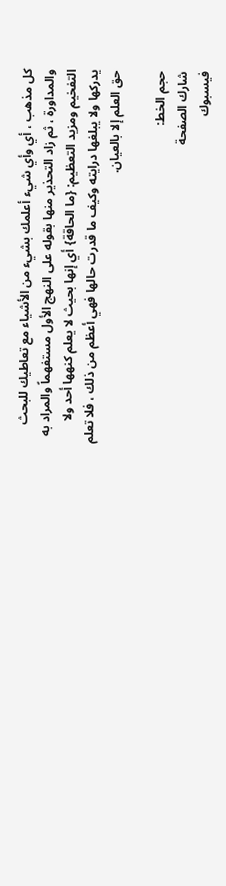كل مذهب ، أي وأي شيء أعلمك بشيء من الأشياء مع تعاطيك للبحث والمداورة ، ثم زاد التحذير منها بقوله على النهج الأول مستفهماً والمراد به التفخيم ومزيد التعظيم: {ما الحاقة} أي إنها بحيث لا يعلم كنهها أحد ولا يدركها ولا يبلغها درايته وكيف ما قدرت حالها فهي أعظم من ذلك ، فلا تعلم حق العلم إلا بالعيان.

حجم الخط:
شارك الصفحة
فيسبوك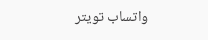واتساب تويتر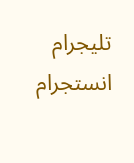تليجرام انستجرام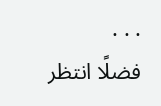. . .
فضلًا انتظر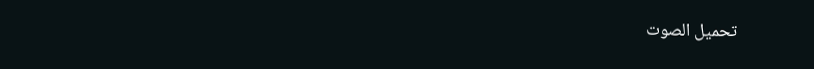تحميل الصوت